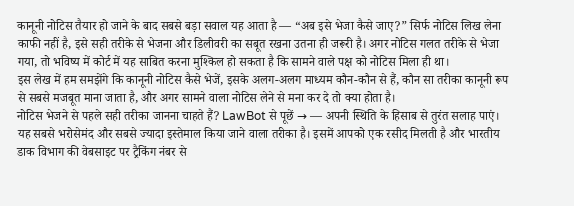कानूनी नोटिस तैयार हो जाने के बाद सबसे बड़ा सवाल यह आता है — “अब इसे भेजा कैसे जाए?” सिर्फ नोटिस लिख लेना काफी नहीं है, इसे सही तरीके से भेजना और डिलीवरी का सबूत रखना उतना ही जरूरी है। अगर नोटिस गलत तरीके से भेजा गया, तो भविष्य में कोर्ट में यह साबित करना मुश्किल हो सकता है कि सामने वाले पक्ष को नोटिस मिला ही था।
इस लेख में हम समझेंगे कि कानूनी नोटिस कैसे भेजें, इसके अलग-अलग माध्यम कौन-कौन से हैं, कौन सा तरीका कानूनी रूप से सबसे मजबूत माना जाता है, और अगर सामने वाला नोटिस लेने से मना कर दे तो क्या होता है।
नोटिस भेजने से पहले सही तरीका जानना चाहते हैं? LawBot से पूछें → — अपनी स्थिति के हिसाब से तुरंत सलाह पाएं।
यह सबसे भरोसेमंद और सबसे ज्यादा इस्तेमाल किया जाने वाला तरीका है। इसमें आपको एक रसीद मिलती है और भारतीय डाक विभाग की वेबसाइट पर ट्रैकिंग नंबर से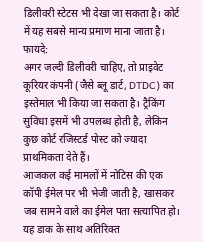डिलीवरी स्टेटस भी देखा जा सकता है। कोर्ट में यह सबसे मान्य प्रमाण माना जाता है।
फायदे:
अगर जल्दी डिलीवरी चाहिए, तो प्राइवेट कूरियर कंपनी (जैसे ब्लू डार्ट, DTDC) का इस्तेमाल भी किया जा सकता है। ट्रैकिंग सुविधा इसमें भी उपलब्ध होती है, लेकिन कुछ कोर्ट रजिस्टर्ड पोस्ट को ज्यादा प्राथमिकता देते हैं।
आजकल कई मामलों में नोटिस की एक कॉपी ईमेल पर भी भेजी जाती है, खासकर जब सामने वाले का ईमेल पता सत्यापित हो। यह डाक के साथ अतिरिक्त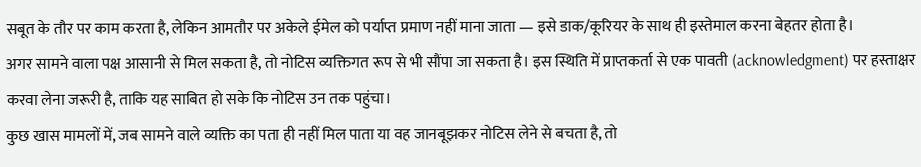सबूत के तौर पर काम करता है, लेकिन आमतौर पर अकेले ईमेल को पर्याप्त प्रमाण नहीं माना जाता — इसे डाक/कूरियर के साथ ही इस्तेमाल करना बेहतर होता है।
अगर सामने वाला पक्ष आसानी से मिल सकता है, तो नोटिस व्यक्तिगत रूप से भी सौंपा जा सकता है। इस स्थिति में प्राप्तकर्ता से एक पावती (acknowledgment) पर हस्ताक्षर करवा लेना जरूरी है, ताकि यह साबित हो सके कि नोटिस उन तक पहुंचा।
कुछ खास मामलों में, जब सामने वाले व्यक्ति का पता ही नहीं मिल पाता या वह जानबूझकर नोटिस लेने से बचता है, तो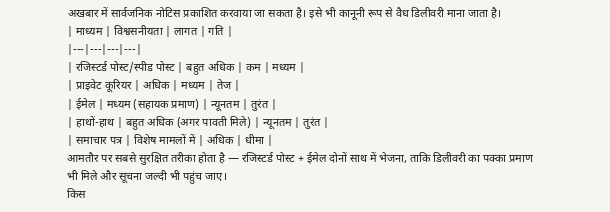अखबार में सार्वजनिक नोटिस प्रकाशित करवाया जा सकता है। इसे भी कानूनी रूप से वैध डिलीवरी माना जाता है।
| माध्यम | विश्वसनीयता | लागत | गति |
|---|---|---|---|
| रजिस्टर्ड पोस्ट/स्पीड पोस्ट | बहुत अधिक | कम | मध्यम |
| प्राइवेट कूरियर | अधिक | मध्यम | तेज |
| ईमेल | मध्यम (सहायक प्रमाण) | न्यूनतम | तुरंत |
| हाथों-हाथ | बहुत अधिक (अगर पावती मिले) | न्यूनतम | तुरंत |
| समाचार पत्र | विशेष मामलों में | अधिक | धीमा |
आमतौर पर सबसे सुरक्षित तरीका होता है — रजिस्टर्ड पोस्ट + ईमेल दोनों साथ में भेजना, ताकि डिलीवरी का पक्का प्रमाण भी मिले और सूचना जल्दी भी पहुंच जाए।
किस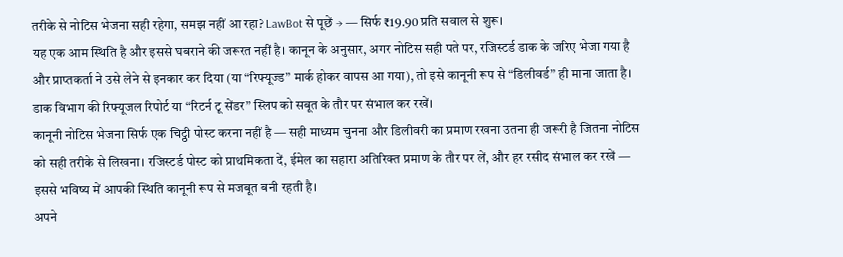तरीके से नोटिस भेजना सही रहेगा, समझ नहीं आ रहा? LawBot से पूछें → — सिर्फ ₹19.90 प्रति सवाल से शुरू।
यह एक आम स्थिति है और इससे घबराने की जरूरत नहीं है। कानून के अनुसार, अगर नोटिस सही पते पर, रजिस्टर्ड डाक के जरिए भेजा गया है और प्राप्तकर्ता ने उसे लेने से इनकार कर दिया (या “रिफ्यूज्ड” मार्क होकर वापस आ गया), तो इसे कानूनी रूप से “डिलीवर्ड” ही माना जाता है। डाक विभाग की रिफ्यूजल रिपोर्ट या “रिटर्न टू सेंडर” स्लिप को सबूत के तौर पर संभाल कर रखें।
कानूनी नोटिस भेजना सिर्फ एक चिट्ठी पोस्ट करना नहीं है — सही माध्यम चुनना और डिलीवरी का प्रमाण रखना उतना ही जरूरी है जितना नोटिस को सही तरीके से लिखना। रजिस्टर्ड पोस्ट को प्राथमिकता दें, ईमेल का सहारा अतिरिक्त प्रमाण के तौर पर लें, और हर रसीद संभाल कर रखें — इससे भविष्य में आपकी स्थिति कानूनी रूप से मजबूत बनी रहती है।
अपने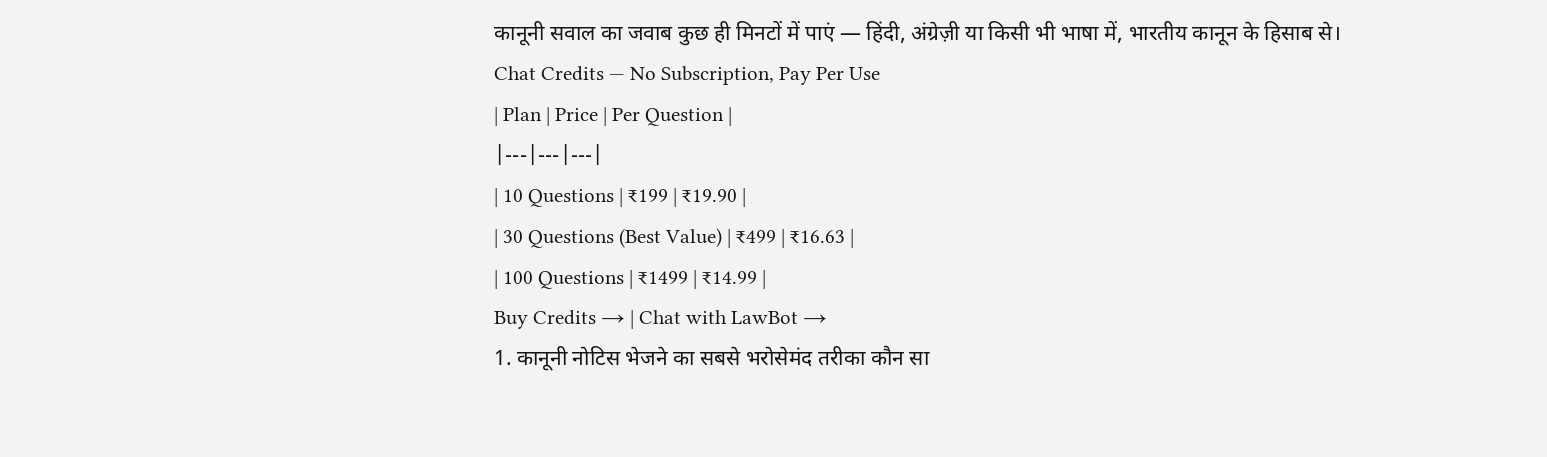कानूनी सवाल का जवाब कुछ ही मिनटों में पाएं — हिंदी, अंग्रेज़ी या किसी भी भाषा में, भारतीय कानून के हिसाब से।
Chat Credits — No Subscription, Pay Per Use
| Plan | Price | Per Question |
|---|---|---|
| 10 Questions | ₹199 | ₹19.90 |
| 30 Questions (Best Value) | ₹499 | ₹16.63 |
| 100 Questions | ₹1499 | ₹14.99 |
Buy Credits → | Chat with LawBot →
1. कानूनी नोटिस भेजने का सबसे भरोसेमंद तरीका कौन सा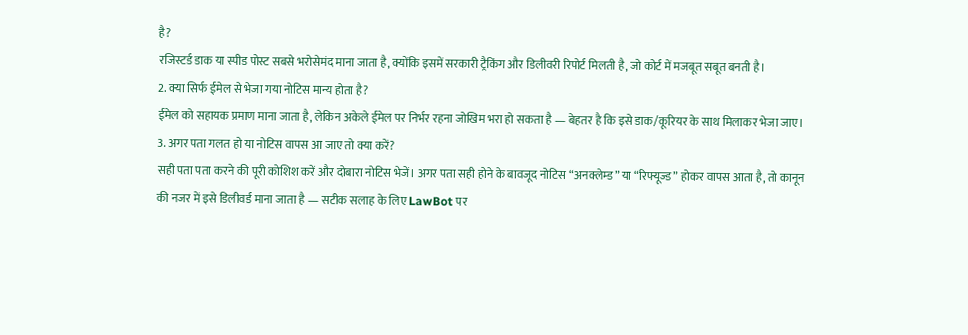है?
रजिस्टर्ड डाक या स्पीड पोस्ट सबसे भरोसेमंद माना जाता है, क्योंकि इसमें सरकारी ट्रैकिंग और डिलीवरी रिपोर्ट मिलती है, जो कोर्ट में मजबूत सबूत बनती है।
2. क्या सिर्फ ईमेल से भेजा गया नोटिस मान्य होता है?
ईमेल को सहायक प्रमाण माना जाता है, लेकिन अकेले ईमेल पर निर्भर रहना जोखिम भरा हो सकता है — बेहतर है कि इसे डाक/कूरियर के साथ मिलाकर भेजा जाए।
3. अगर पता गलत हो या नोटिस वापस आ जाए तो क्या करें?
सही पता पता करने की पूरी कोशिश करें और दोबारा नोटिस भेजें। अगर पता सही होने के बावजूद नोटिस “अनक्लेम्ड” या “रिफ्यूज्ड” होकर वापस आता है, तो कानून की नजर में इसे डिलीवर्ड माना जाता है — सटीक सलाह के लिए LawBot पर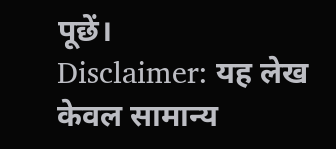पूछें।
Disclaimer: यह लेख केवल सामान्य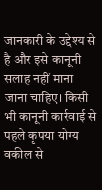जानकारी के उद्देश्य से है और इसे कानूनी सलाह नहीं माना जाना चाहिए। किसी भी कानूनी कार्रवाई से पहले कृपया योग्य वकील से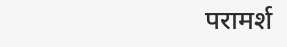परामर्श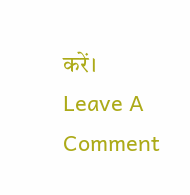करें।
Leave A Comment